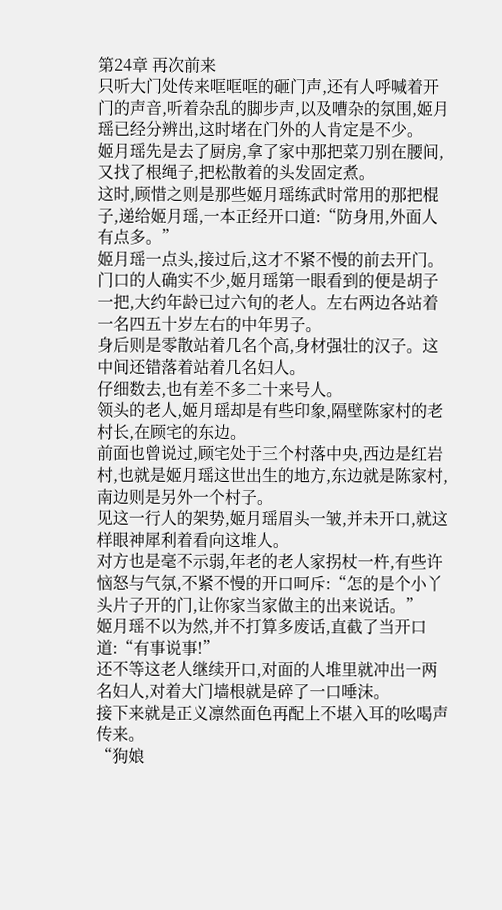第24章 再次前来
只听大门处传来哐哐哐的砸门声,还有人呼喊着开门的声音,听着杂乱的脚步声,以及嘈杂的氛围,姬月瑶已经分辨出,这时堵在门外的人肯定是不少。
姬月瑶先是去了厨房,拿了家中那把菜刀别在腰间,又找了根绳子,把松散着的头发固定煮。
这时,顾惜之则是那些姬月瑶练武时常用的那把棍子,递给姬月瑶,一本正经开口道:“防身用,外面人有点多。”
姬月瑶一点头,接过后,这才不紧不慢的前去开门。
门口的人确实不少,姬月瑶第一眼看到的便是胡子一把,大约年龄已过六旬的老人。左右两边各站着一名四五十岁左右的中年男子。
身后则是零散站着几名个高,身材强壮的汉子。这中间还错落着站着几名妇人。
仔细数去,也有差不多二十来号人。
领头的老人,姬月瑶却是有些印象,隔壁陈家村的老村长,在顾宅的东边。
前面也曾说过,顾宅处于三个村落中央,西边是红岩村,也就是姬月瑶这世出生的地方,东边就是陈家村,南边则是另外一个村子。
见这一行人的架势,姬月瑶眉头一皱,并未开口,就这样眼神犀利着看向这堆人。
对方也是毫不示弱,年老的老人家拐杖一杵,有些许恼怒与气氛,不紧不慢的开口呵斥:“怎的是个小丫头片子开的门,让你家当家做主的出来说话。”
姬月瑶不以为然,并不打算多废话,直截了当开口道:“有事说事!”
还不等这老人继续开口,对面的人堆里就冲出一两名妇人,对着大门墙根就是碎了一口唾沫。
接下来就是正义凛然面色再配上不堪入耳的吆喝声传来。
“狗娘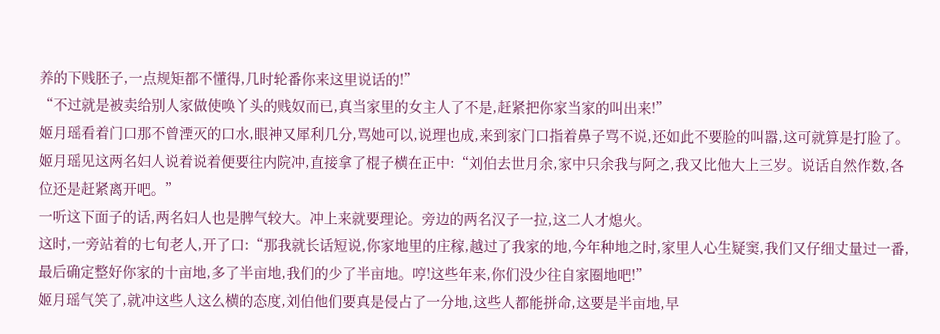养的下贱胚子,一点规矩都不懂得,几时轮番你来这里说话的!”
“不过就是被卖给别人家做使唤丫头的贱奴而已,真当家里的女主人了不是,赶紧把你家当家的叫出来!”
姬月瑶看着门口那不曾湮灭的口水,眼神又犀利几分,骂她可以,说理也成,来到家门口指着鼻子骂不说,还如此不要脸的叫嚣,这可就算是打脸了。
姬月瑶见这两名妇人说着说着便要往内院冲,直接拿了棍子横在正中:“刘伯去世月余,家中只余我与阿之,我又比他大上三岁。说话自然作数,各位还是赶紧离开吧。”
一听这下面子的话,两名妇人也是脾气较大。冲上来就要理论。旁边的两名汉子一拉,这二人才熄火。
这时,一旁站着的七旬老人,开了口:“那我就长话短说,你家地里的庄稼,越过了我家的地,今年种地之时,家里人心生疑窦,我们又仔细丈量过一番,最后确定整好你家的十亩地,多了半亩地,我们的少了半亩地。哼!这些年来,你们没少往自家圈地吧!”
姬月瑶气笑了,就冲这些人这么横的态度,刘伯他们要真是侵占了一分地,这些人都能拼命,这要是半亩地,早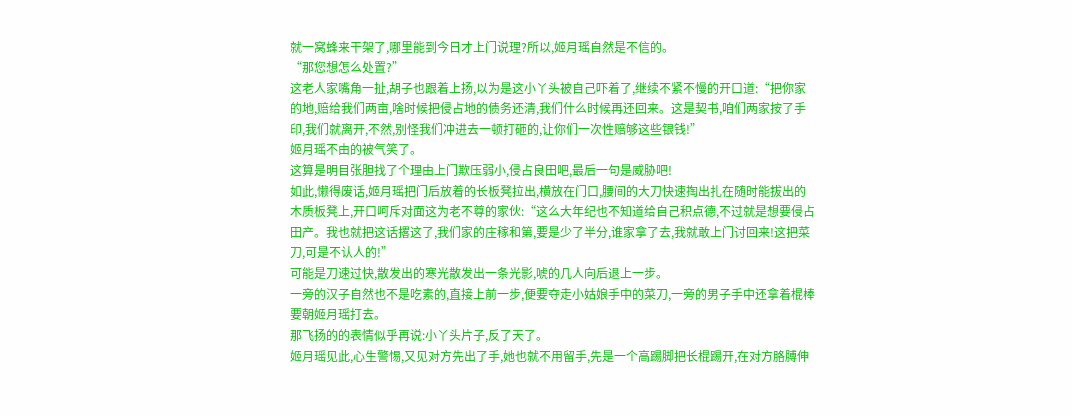就一窝蜂来干架了,哪里能到今日才上门说理?所以,姬月瑶自然是不信的。
“那您想怎么处置?”
这老人家嘴角一扯,胡子也跟着上扬,以为是这小丫头被自己吓着了,继续不紧不慢的开口道:“把你家的地,赔给我们两亩,啥时候把侵占地的债务还清,我们什么时候再还回来。这是契书,咱们两家按了手印,我们就离开,不然,别怪我们冲进去一顿打砸的,让你们一次性赔够这些银钱!”
姬月瑶不由的被气笑了。
这算是明目张胆找了个理由上门欺压弱小,侵占良田吧,最后一句是威胁吧!
如此,懒得废话,姬月瑶把门后放着的长板凳拉出,横放在门口,腰间的大刀快速掏出扎在随时能拔出的木质板凳上,开口呵斥对面这为老不尊的家伙:“这么大年纪也不知道给自己积点德,不过就是想要侵占田产。我也就把这话撂这了,我们家的庄稼和第,要是少了半分,谁家拿了去,我就敢上门讨回来!这把菜刀,可是不认人的!”
可能是刀速过快,散发出的寒光散发出一条光影,唬的几人向后退上一步。
一旁的汉子自然也不是吃素的,直接上前一步,便要夺走小姑娘手中的菜刀,一旁的男子手中还拿着棍棒要朝姬月瑶打去。
那飞扬的的表情似乎再说:小丫头片子,反了天了。
姬月瑶见此,心生警惕,又见对方先出了手,她也就不用留手,先是一个高踢脚把长棍踢开,在对方胳膊伸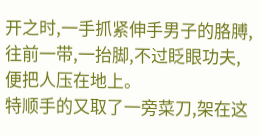开之时,一手抓紧伸手男子的胳膊,往前一带,一抬脚,不过眨眼功夫,便把人压在地上。
特顺手的又取了一旁菜刀,架在这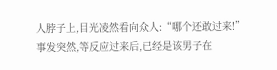人脖子上,目光凌然看向众人:“哪个还敢过来!”
事发突然,等反应过来后,已经是该男子在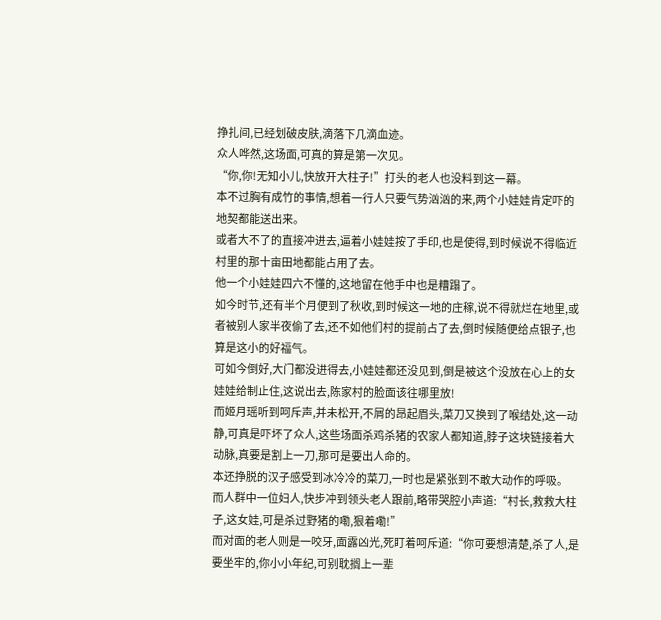挣扎间,已经划破皮肤,滴落下几滴血迹。
众人哗然,这场面,可真的算是第一次见。
“你,你!无知小儿,快放开大柱子!”打头的老人也没料到这一幕。
本不过胸有成竹的事情,想着一行人只要气势汹汹的来,两个小娃娃肯定吓的地契都能送出来。
或者大不了的直接冲进去,逼着小娃娃按了手印,也是使得,到时候说不得临近村里的那十亩田地都能占用了去。
他一个小娃娃四六不懂的,这地留在他手中也是糟蹋了。
如今时节,还有半个月便到了秋收,到时候这一地的庄稼,说不得就烂在地里,或者被别人家半夜偷了去,还不如他们村的提前占了去,倒时候随便给点银子,也算是这小的好福气。
可如今倒好,大门都没进得去,小娃娃都还没见到,倒是被这个没放在心上的女娃娃给制止住,这说出去,陈家村的脸面该往哪里放!
而姬月瑶听到呵斥声,并未松开,不屑的昂起眉头,菜刀又换到了喉结处,这一动静,可真是吓坏了众人,这些场面杀鸡杀猪的农家人都知道,脖子这块链接着大动脉,真要是割上一刀,那可是要出人命的。
本还挣脱的汉子感受到冰冷冷的菜刀,一时也是紧张到不敢大动作的呼吸。
而人群中一位妇人,快步冲到领头老人跟前,略带哭腔小声道:“村长,救救大柱子,这女娃,可是杀过野猪的嘞,狠着嘞!”
而对面的老人则是一咬牙,面露凶光,死盯着呵斥道:“你可要想清楚,杀了人,是要坐牢的,你小小年纪,可别耽搁上一辈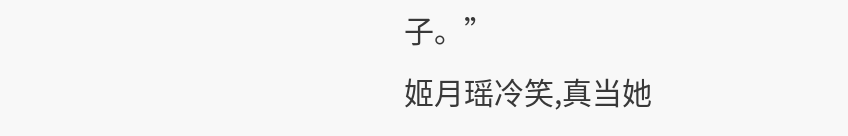子。”
姬月瑶冷笑,真当她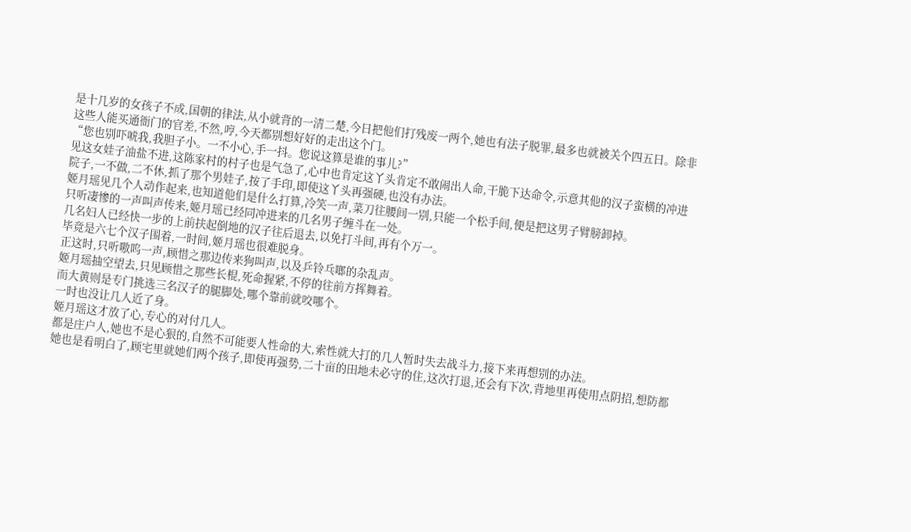是十几岁的女孩子不成,国朝的律法,从小就背的一清二楚,今日把他们打残废一两个,她也有法子脱罪,最多也就被关个四五日。除非这些人能买通衙门的官差,不然,哼,今天都别想好好的走出这个门。
“您也别吓唬我,我胆子小。一不小心,手一抖。您说这算是谁的事儿?”
见这女娃子油盐不进,这陈家村的村子也是气急了,心中也肯定这丫头肯定不敢闹出人命,干脆下达命令,示意其他的汉子蛮横的冲进院子,一不做,二不休,抓了那个男娃子,按了手印,即使这丫头再强硬,也没有办法。
姬月瑶见几个人动作起来,也知道他们是什么打算,冷笑一声,菜刀往腰间一别,只能一个松手间,便是把这男子臂膀卸掉。
只听凄惨的一声叫声传来,姬月瑶已经同冲进来的几名男子缠斗在一处。
几名妇人已经快一步的上前扶起倒地的汉子往后退去,以免打斗间,再有个万一。
毕竟是六七个汉子围着,一时间,姬月瑶也很难脱身。
正这时,只听嗷呜一声,顾惜之那边传来狗叫声,以及乒铃乓啷的杂乱声。
姬月瑶抽空望去,只见顾惜之那些长棍,死命握紧,不停的往前方挥舞着。
而大黄则是专门挑选三名汉子的腿脚处,哪个靠前就咬哪个。
一时也没让几人近了身。
姬月瑶这才放了心,专心的对付几人。
都是庄户人,她也不是心狠的,自然不可能要人性命的大,索性就大打的几人暂时失去战斗力,接下来再想别的办法。
她也是看明白了,顾宅里就她们两个孩子,即使再强势,二十亩的田地未必守的住,这次打退,还会有下次,背地里再使用点阴招,想防都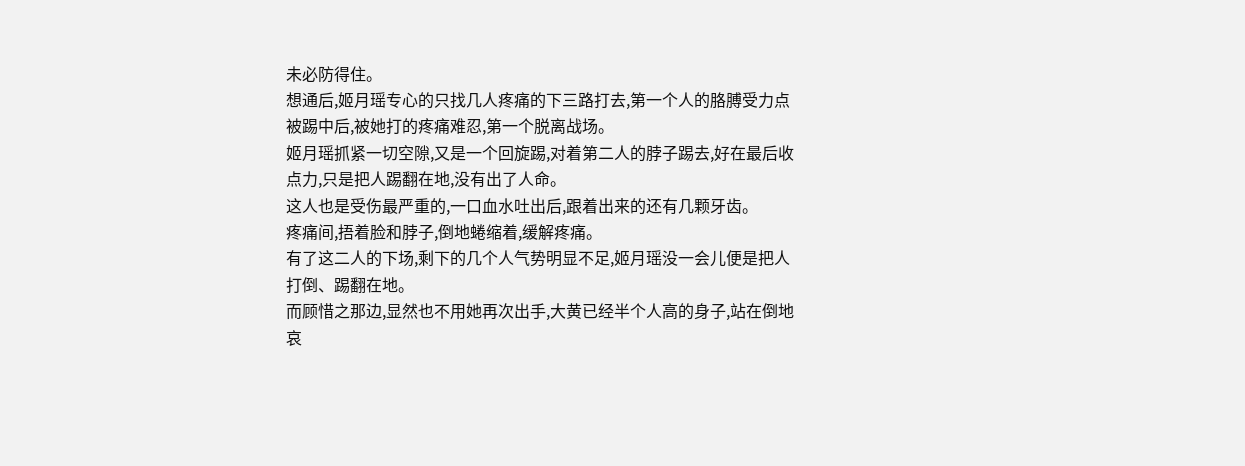未必防得住。
想通后,姬月瑶专心的只找几人疼痛的下三路打去,第一个人的胳膊受力点被踢中后,被她打的疼痛难忍,第一个脱离战场。
姬月瑶抓紧一切空隙,又是一个回旋踢,对着第二人的脖子踢去,好在最后收点力,只是把人踢翻在地,没有出了人命。
这人也是受伤最严重的,一口血水吐出后,跟着出来的还有几颗牙齿。
疼痛间,捂着脸和脖子,倒地蜷缩着,缓解疼痛。
有了这二人的下场,剩下的几个人气势明显不足,姬月瑶没一会儿便是把人打倒、踢翻在地。
而顾惜之那边,显然也不用她再次出手,大黄已经半个人高的身子,站在倒地哀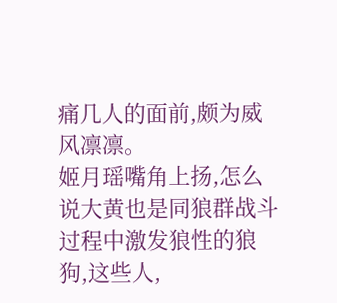痛几人的面前,颇为威风凛凛。
姬月瑶嘴角上扬,怎么说大黄也是同狼群战斗过程中激发狼性的狼狗,这些人,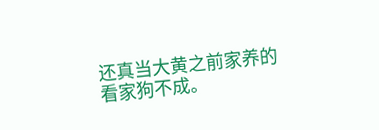还真当大黄之前家养的看家狗不成。